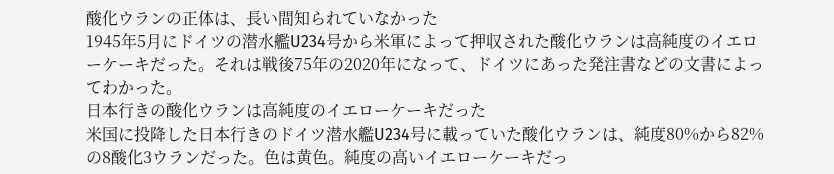酸化ウランの正体は、長い間知られていなかった
1945年5月にドイツの潜水艦U234号から米軍によって押収された酸化ウランは高純度のイエローケーキだった。それは戦後75年の2020年になって、ドイツにあった発注書などの文書によってわかった。
日本行きの酸化ウランは高純度のイエローケーキだった
米国に投降した日本行きのドイツ潜水艦U234号に載っていた酸化ウランは、純度80%から82%の8酸化3ウランだった。色は黄色。純度の高いイエローケーキだっ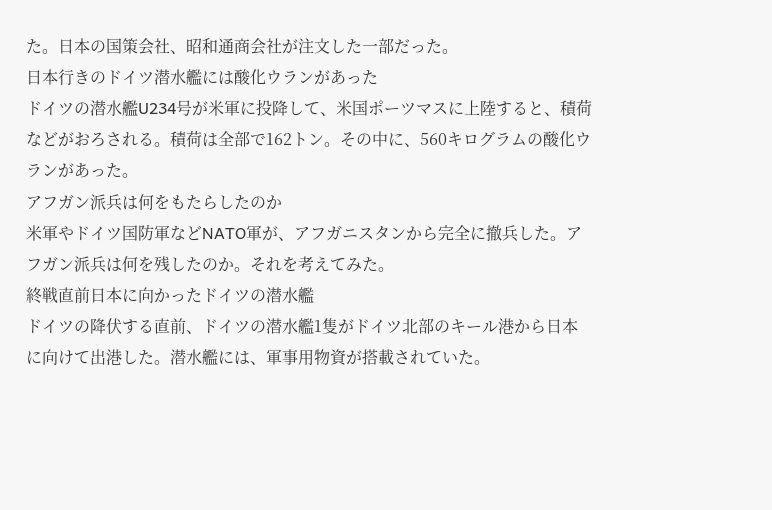た。日本の国策会社、昭和通商会社が注文した一部だった。
日本行きのドイツ潜水艦には酸化ウランがあった
ドイツの潜水艦U234号が米軍に投降して、米国ポーツマスに上陸すると、積荷などがおろされる。積荷は全部で162トン。その中に、560キログラムの酸化ウランがあった。
アフガン派兵は何をもたらしたのか
米軍やドイツ国防軍などNATO軍が、アフガニスタンから完全に撤兵した。アフガン派兵は何を残したのか。それを考えてみた。
終戦直前日本に向かったドイツの潜水艦
ドイツの降伏する直前、ドイツの潜水艦1隻がドイツ北部のキール港から日本に向けて出港した。潜水艦には、軍事用物資が搭載されていた。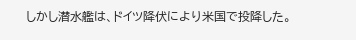しかし潜水艦は、ドイツ降伏により米国で投降した。